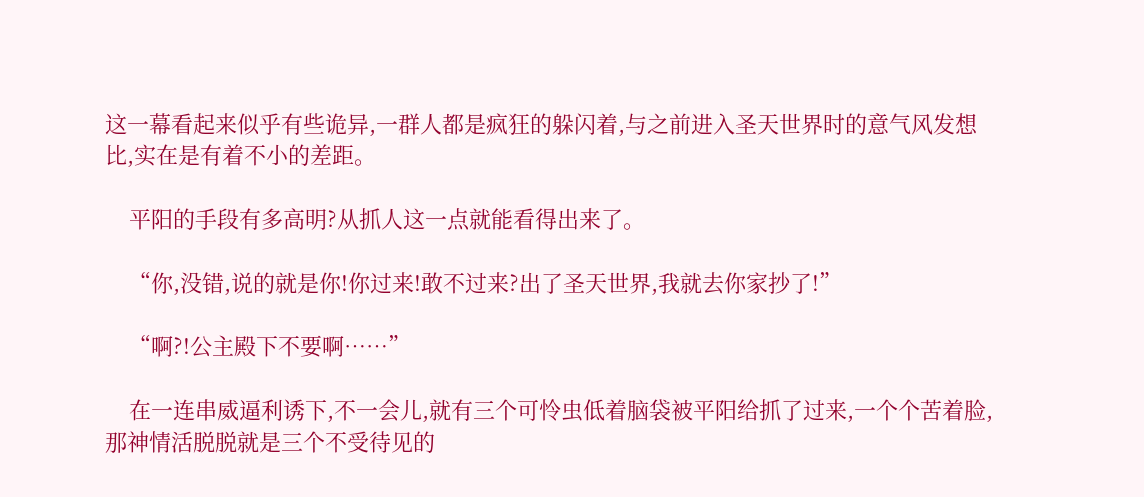这一幕看起来似乎有些诡异,一群人都是疯狂的躲闪着,与之前进入圣天世界时的意气风发想比,实在是有着不小的差距。

    平阳的手段有多高明?从抓人这一点就能看得出来了。

    “你,没错,说的就是你!你过来!敢不过来?出了圣天世界,我就去你家抄了!”

    “啊?!公主殿下不要啊……”

    在一连串威逼利诱下,不一会儿,就有三个可怜虫低着脑袋被平阳给抓了过来,一个个苦着脸,那神情活脱脱就是三个不受待见的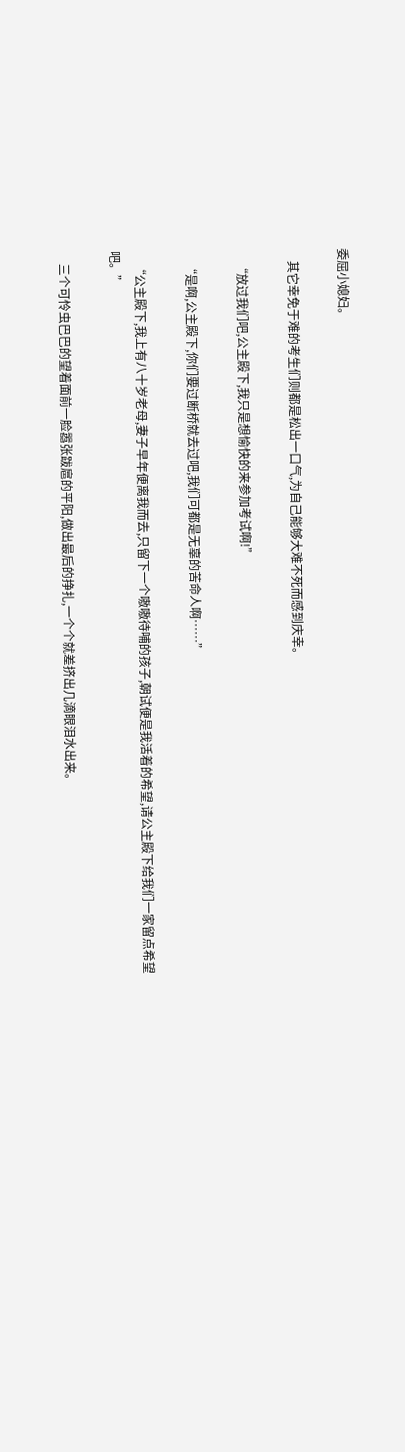委屈小媳妇。

    其它幸免于难的考生们则都是松出一口气,为自己能够大难不死而感到庆幸。

    “放过我们吧,公主殿下,我只是想愉快的来参加考试啊!”

    “是啊,公主殿下,你们要过断桥就去过吧,我们可都是无辜的苦命人啊……”

    “公主殿下,我上有八十岁老母,妻子早年便离我而去,只留下一个嗷嗷待哺的孩子,朝试便是我活着的希望,请公主殿下给我们一家留点希望吧。”

    三个可怜虫巴巴的望着面前一脸嚣张跋扈的平阳,做出最后的挣扎,一个个就差挤出几滴眼泪水出来。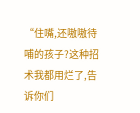“住嘴,还嗷嗷待哺的孩子?这种招术我都用烂了,告诉你们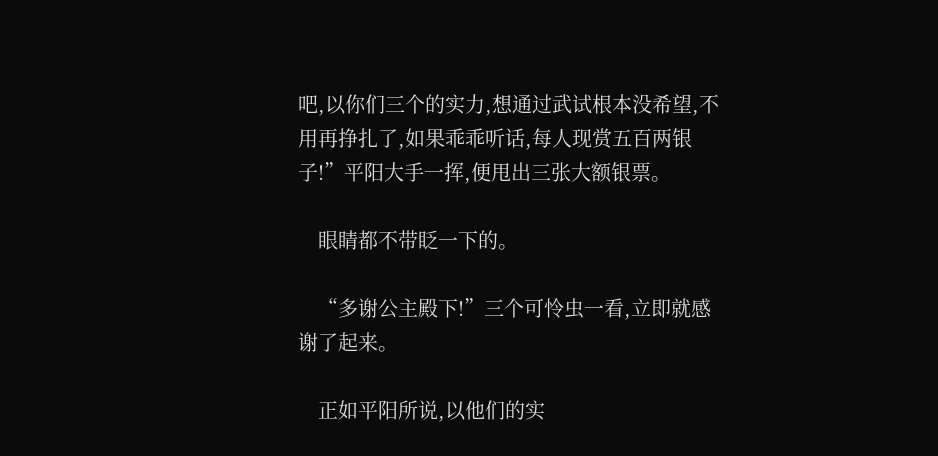吧,以你们三个的实力,想通过武试根本没希望,不用再挣扎了,如果乖乖听话,每人现赏五百两银子!”平阳大手一挥,便甩出三张大额银票。

    眼睛都不带眨一下的。

    “多谢公主殿下!”三个可怜虫一看,立即就感谢了起来。

    正如平阳所说,以他们的实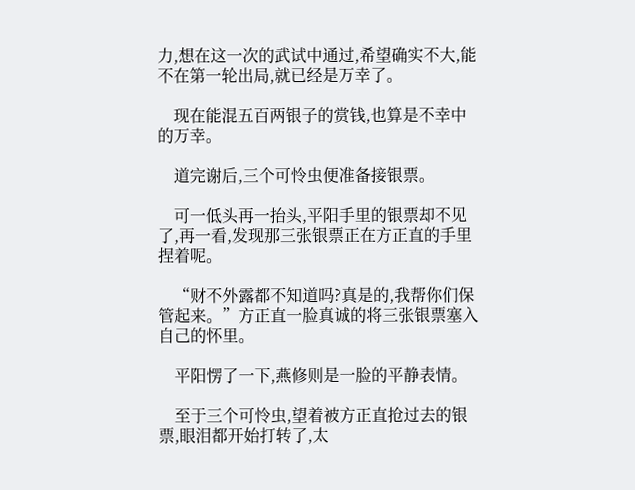力,想在这一次的武试中通过,希望确实不大,能不在第一轮出局,就已经是万幸了。

    现在能混五百两银子的赏钱,也算是不幸中的万幸。

    道完谢后,三个可怜虫便准备接银票。

    可一低头再一抬头,平阳手里的银票却不见了,再一看,发现那三张银票正在方正直的手里捏着呢。

    “财不外露都不知道吗?真是的,我帮你们保管起来。”方正直一脸真诚的将三张银票塞入自己的怀里。

    平阳愣了一下,燕修则是一脸的平静表情。

    至于三个可怜虫,望着被方正直抢过去的银票,眼泪都开始打转了,太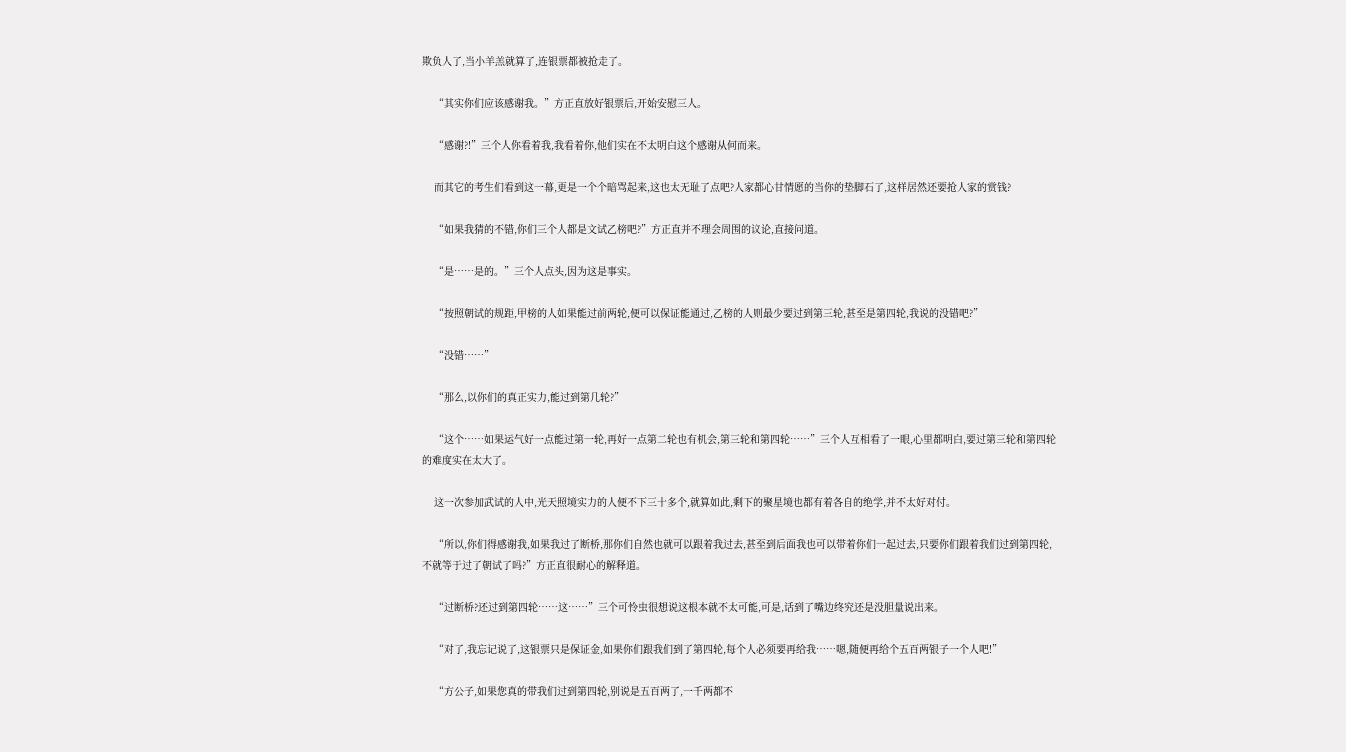欺负人了,当小羊羔就算了,连银票都被抢走了。

    “其实你们应该感谢我。”方正直放好银票后,开始安慰三人。

    “感谢?!”三个人你看着我,我看着你,他们实在不太明白这个感谢从何而来。

    而其它的考生们看到这一幕,更是一个个暗骂起来,这也太无耻了点吧?人家都心甘情愿的当你的垫脚石了,这样居然还要抢人家的赏钱?

    “如果我猜的不错,你们三个人都是文试乙榜吧?”方正直并不理会周围的议论,直接问道。

    “是……是的。”三个人点头,因为这是事实。

    “按照朝试的规距,甲榜的人如果能过前两轮,便可以保证能通过,乙榜的人则最少要过到第三轮,甚至是第四轮,我说的没错吧?”

    “没错……”

    “那么,以你们的真正实力,能过到第几轮?”

    “这个……如果运气好一点能过第一轮,再好一点第二轮也有机会,第三轮和第四轮……”三个人互相看了一眼,心里都明白,要过第三轮和第四轮的难度实在太大了。

    这一次参加武试的人中,光天照境实力的人便不下三十多个,就算如此,剩下的聚星境也都有着各自的绝学,并不太好对付。

    “所以,你们得感谢我,如果我过了断桥,那你们自然也就可以跟着我过去,甚至到后面我也可以带着你们一起过去,只要你们跟着我们过到第四轮,不就等于过了朝试了吗?”方正直很耐心的解释道。

    “过断桥?还过到第四轮……这……”三个可怜虫很想说这根本就不太可能,可是,话到了嘴边终究还是没胆量说出来。

    “对了,我忘记说了,这银票只是保证金,如果你们跟我们到了第四轮,每个人必须要再给我……嗯,随便再给个五百两银子一个人吧!”

    “方公子,如果您真的带我们过到第四轮,别说是五百两了,一千两都不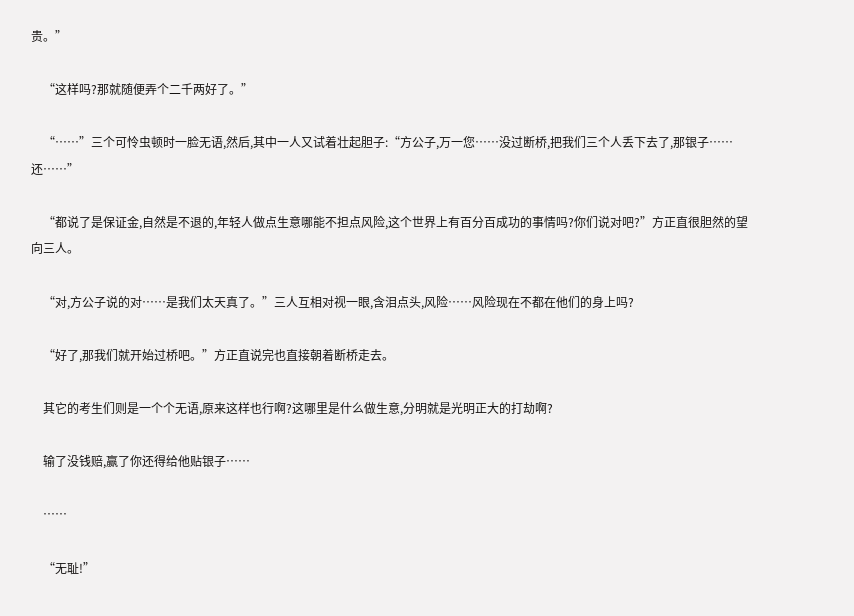贵。”

    “这样吗?那就随便弄个二千两好了。”

    “……”三个可怜虫顿时一脸无语,然后,其中一人又试着壮起胆子:“方公子,万一您……没过断桥,把我们三个人丢下去了,那银子……还……”

    “都说了是保证金,自然是不退的,年轻人做点生意哪能不担点风险,这个世界上有百分百成功的事情吗?你们说对吧?”方正直很胆然的望向三人。

    “对,方公子说的对……是我们太天真了。”三人互相对视一眼,含泪点头,风险……风险现在不都在他们的身上吗?

    “好了,那我们就开始过桥吧。”方正直说完也直接朝着断桥走去。

    其它的考生们则是一个个无语,原来这样也行啊?这哪里是什么做生意,分明就是光明正大的打劫啊?

    输了没钱赔,赢了你还得给他贴银子……

    ……

    “无耻!”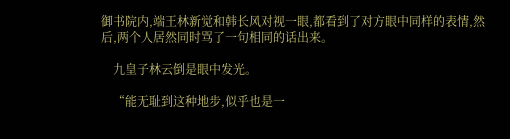御书院内,端王林新觉和韩长风对视一眼,都看到了对方眼中同样的表情,然后,两个人居然同时骂了一句相同的话出来。

    九皇子林云倒是眼中发光。

    “能无耻到这种地步,似乎也是一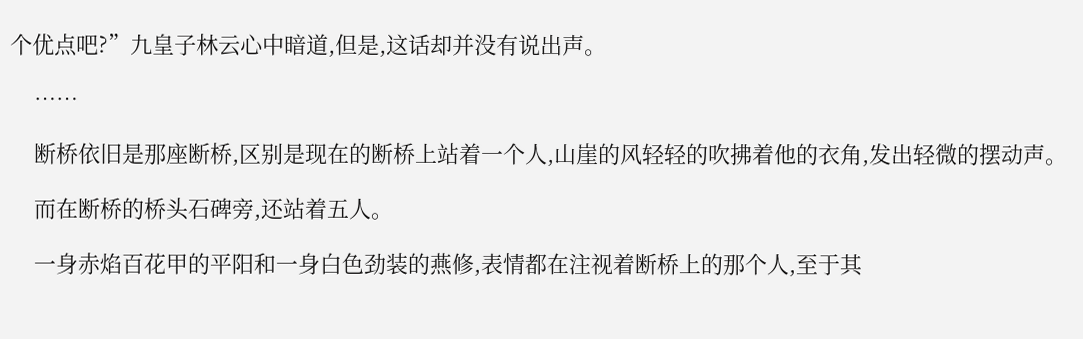个优点吧?”九皇子林云心中暗道,但是,这话却并没有说出声。

    ……

    断桥依旧是那座断桥,区别是现在的断桥上站着一个人,山崖的风轻轻的吹拂着他的衣角,发出轻微的摆动声。

    而在断桥的桥头石碑旁,还站着五人。

    一身赤焰百花甲的平阳和一身白色劲装的燕修,表情都在注视着断桥上的那个人,至于其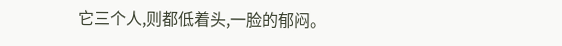它三个人,则都低着头,一脸的郁闷。